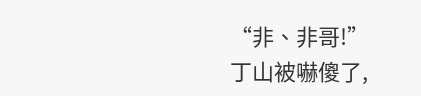“非、非哥!”
丁山被嚇傻了,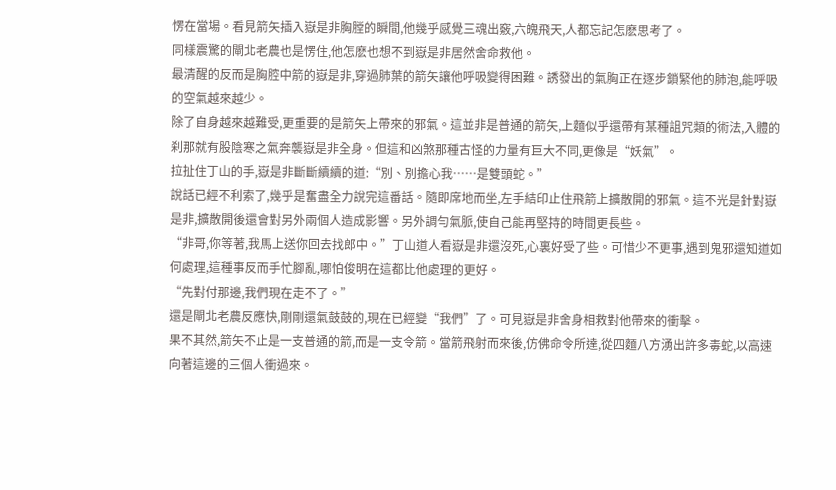愣在當場。看見箭矢插入嶽是非胸膛的瞬間,他幾乎感覺三魂出竅,六魄飛天,人都忘記怎麽思考了。
同樣震驚的閘北老農也是愣住,他怎麽也想不到嶽是非居然舍命救他。
最清醒的反而是胸腔中箭的嶽是非,穿過肺葉的箭矢讓他呼吸變得困難。誘發出的氣胸正在逐步鎖緊他的肺泡,能呼吸的空氣越來越少。
除了自身越來越難受,更重要的是箭矢上帶來的邪氣。這並非是普通的箭矢,上麵似乎還帶有某種詛咒類的術法,入體的刹那就有股陰寒之氣奔襲嶽是非全身。但這和凶煞那種古怪的力量有巨大不同,更像是“妖氣”。
拉扯住丁山的手,嶽是非斷斷續續的道:“別、別擔心我……是雙頭蛇。”
說話已經不利索了,幾乎是奮盡全力說完這番話。隨即席地而坐,左手結印止住飛箭上擴散開的邪氣。這不光是針對嶽是非,擴散開後還會對另外兩個人造成影響。另外調勻氣脈,使自己能再堅持的時間更長些。
“非哥,你等著,我馬上送你回去找郎中。”丁山道人看嶽是非還沒死,心裏好受了些。可惜少不更事,遇到鬼邪還知道如何處理,這種事反而手忙腳亂,哪怕俊明在這都比他處理的更好。
“先對付那邊,我們現在走不了。”
還是閘北老農反應快,剛剛還氣鼓鼓的,現在已經變“我們”了。可見嶽是非舍身相救對他帶來的衝擊。
果不其然,箭矢不止是一支普通的箭,而是一支令箭。當箭飛射而來後,仿佛命令所達,從四麵八方湧出許多毒蛇,以高速向著這邊的三個人衝過來。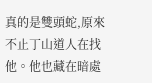真的是雙頭蛇,原來不止丁山道人在找他。他也藏在暗處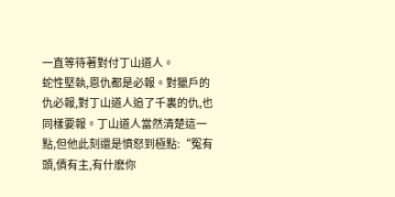一直等待著對付丁山道人。
蛇性堅執,恩仇都是必報。對獵戶的仇必報,對丁山道人追了千裏的仇,也同樣要報。丁山道人當然清楚這一點,但他此刻還是憤怒到極點:“冤有頭,債有主,有什麽你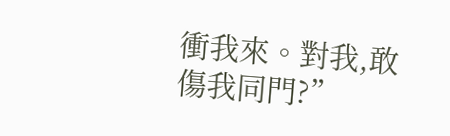衝我來。對我,敢傷我同門?”